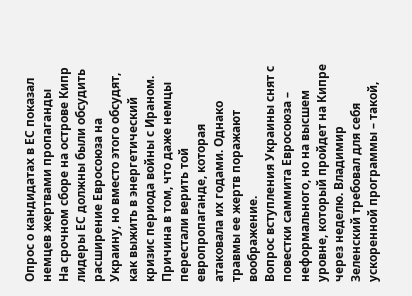Опрос о кандидатах в ЕС показал немцев жертвами пропаганды
На срочном сборе на острове Кипр лидеры ЕС должны были обсудить расширение Евросоюза на Украину, но вместо этого обсудят, как выжить в энергетический кризис периода войны с Ираном. Причина в том, что даже немцы перестали верить той европропаганде, которая атаковала их годами. Однако травмы ее жертв поражают воображение.
Вопрос вступления Украины снят с повестки саммита Евросоюза – неформального, но на высшем уровне, который пройдет на Кипре через неделю. Владимир Зеленский требовал для себя ускоренной программы – такой,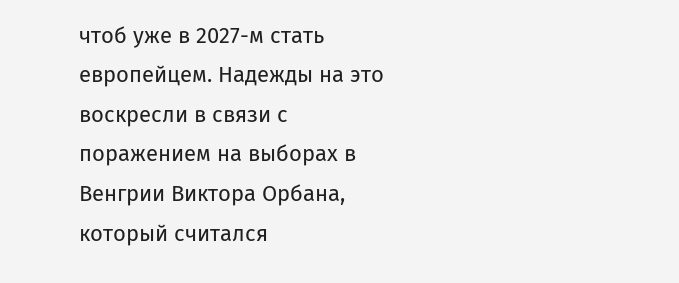чтоб уже в 2027-м стать европейцем. Надежды на это воскресли в связи с поражением на выборах в Венгрии Виктора Орбана, который считался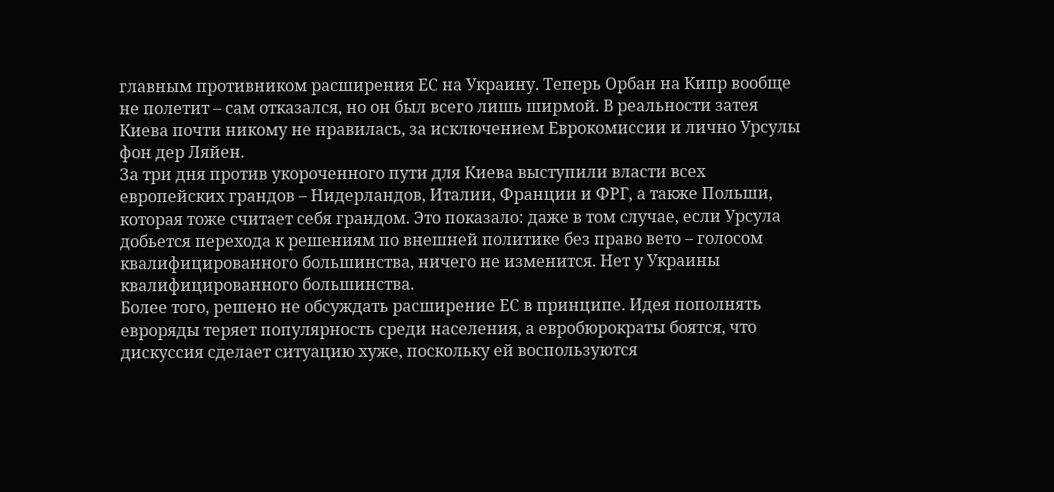главным противником расширения ЕС на Украину. Теперь Орбан на Кипр вообще не полетит – сам отказался, но он был всего лишь ширмой. В реальности затея Киева почти никому не нравилась, за исключением Еврокомиссии и лично Урсулы фон дер Ляйен.
За три дня против укороченного пути для Киева выступили власти всех европейских грандов – Нидерландов, Италии, Франции и ФРГ, а также Польши, которая тоже считает себя грандом. Это показало: даже в том случае, если Урсула добьется перехода к решениям по внешней политике без право вето – голосом квалифицированного большинства, ничего не изменится. Нет у Украины квалифицированного большинства.
Более того, решено не обсуждать расширение ЕС в принципе. Идея пополнять евроряды теряет популярность среди населения, а евробюрократы боятся, что дискуссия сделает ситуацию хуже, поскольку ей воспользуются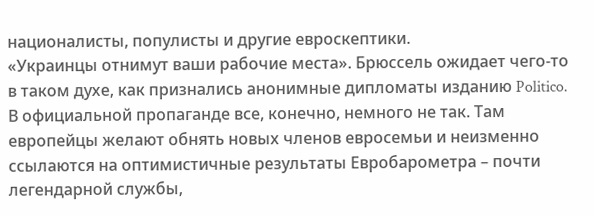националисты, популисты и другие евроскептики.
«Украинцы отнимут ваши рабочие места». Брюссель ожидает чего-то в таком духе, как признались анонимные дипломаты изданию Politico.
В официальной пропаганде все, конечно, немного не так. Там европейцы желают обнять новых членов евросемьи и неизменно ссылаются на оптимистичные результаты Евробарометра – почти легендарной службы,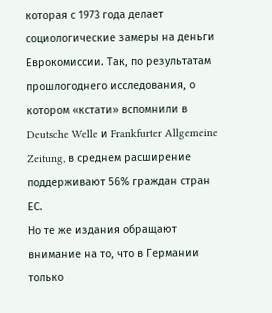которая с 1973 года делает социологические замеры на деньги Еврокомиссии. Так, по результатам прошлогоднего исследования, о котором «кстати» вспомнили в Deutsche Welle и Frankfurter Allgemeine Zeitung, в среднем расширение поддерживают 56% граждан стран ЕС.
Но те же издания обращают внимание на то, что в Германии только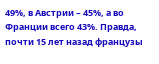49%, в Австрии – 45%, а во Франции всего 43%. Правда, почти 15 лет назад французы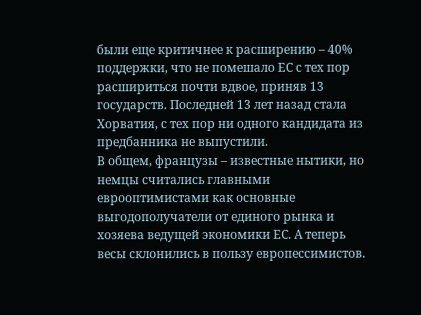были еще критичнее к расширению – 40% поддержки, что не помешало ЕС с тех пор расшириться почти вдвое, приняв 13 государств. Последней 13 лет назад стала Хорватия, с тех пор ни одного кандидата из предбанника не выпустили.
В общем, французы – известные нытики, но немцы считались главными еврооптимистами как основные выгодополучатели от единого рынка и хозяева ведущей экономики ЕС. А теперь весы склонились в пользу европессимистов.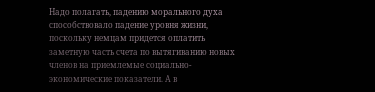Надо полагать, падению морального духа способствовало падение уровня жизни, поскольку немцам придется оплатить заметную часть счета по вытягиванию новых членов на приемлемые социально-экономические показатели. А в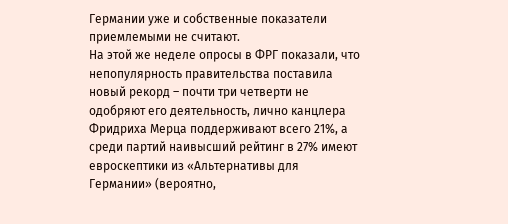Германии уже и собственные показатели приемлемыми не считают.
На этой же неделе опросы в ФРГ показали, что непопулярность правительства поставила новый рекорд – почти три четверти не одобряют его деятельность, лично канцлера Фридриха Мерца поддерживают всего 21%, а среди партий наивысший рейтинг в 27% имеют евроскептики из «Альтернативы для Германии» (вероятно,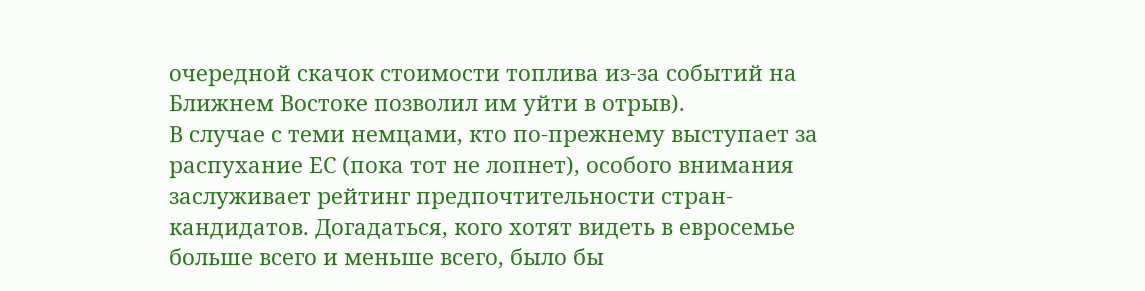очередной скачок стоимости топлива из-за событий на Ближнем Востоке позволил им уйти в отрыв).
В случае с теми немцами, кто по-прежнему выступает за распухание ЕС (пока тот не лопнет), особого внимания заслуживает рейтинг предпочтительности стран-кандидатов. Догадаться, кого хотят видеть в евросемье больше всего и меньше всего, было бы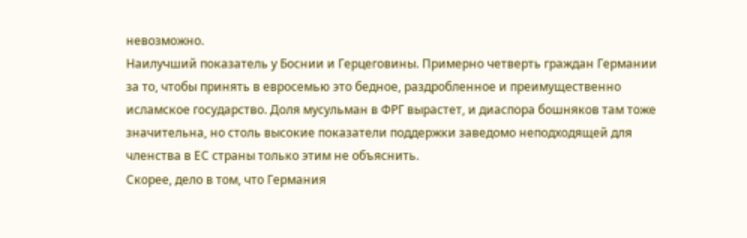невозможно.
Наилучший показатель у Боснии и Герцеговины. Примерно четверть граждан Германии за то, чтобы принять в евросемью это бедное, раздробленное и преимущественно исламское государство. Доля мусульман в ФРГ вырастет, и диаспора бошняков там тоже значительна, но столь высокие показатели поддержки заведомо неподходящей для членства в ЕС страны только этим не объяснить.
Скорее, дело в том, что Германия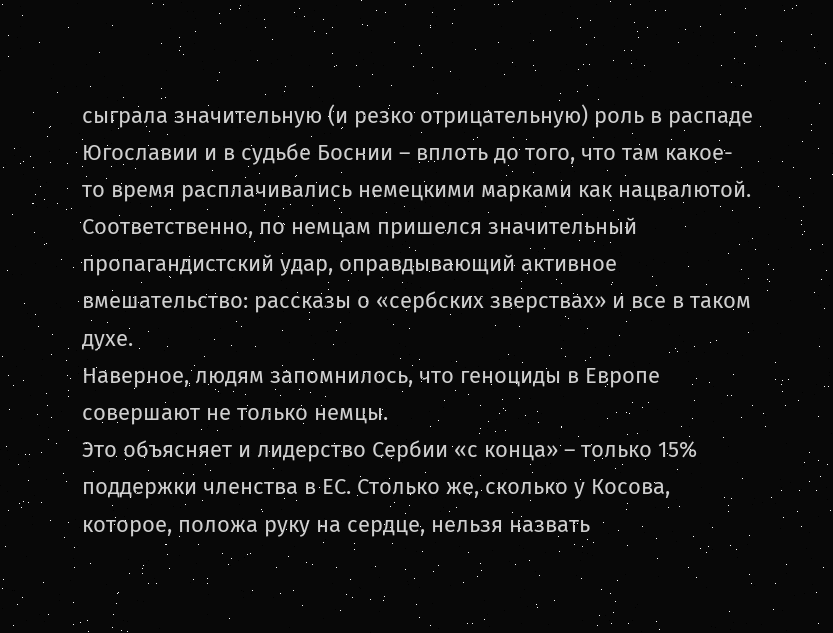сыграла значительную (и резко отрицательную) роль в распаде Югославии и в судьбе Боснии – вплоть до того, что там какое-то время расплачивались немецкими марками как нацвалютой. Соответственно, по немцам пришелся значительный пропагандистский удар, оправдывающий активное вмешательство: рассказы о «сербских зверствах» и все в таком духе.
Наверное, людям запомнилось, что геноциды в Европе совершают не только немцы.
Это объясняет и лидерство Сербии «с конца» – только 15% поддержки членства в ЕС. Столько же, сколько у Косова, которое, положа руку на сердце, нельзя назвать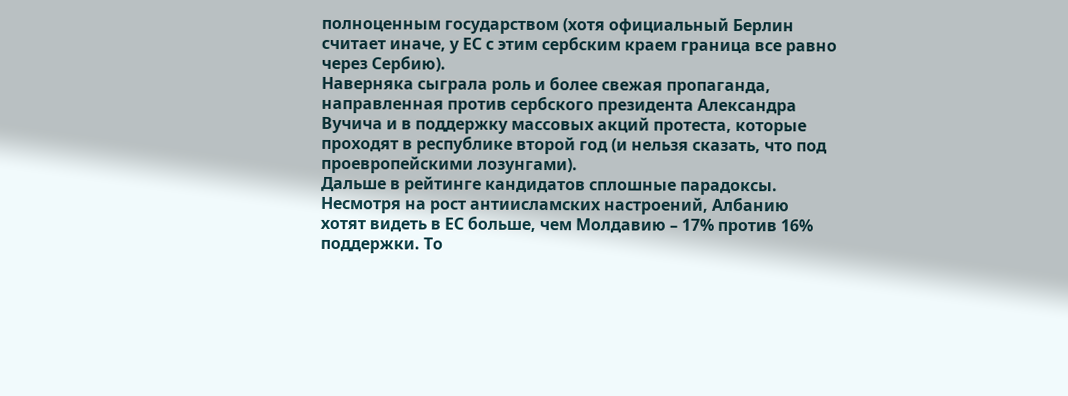полноценным государством (хотя официальный Берлин считает иначе, у ЕС с этим сербским краем граница все равно через Сербию).
Наверняка сыграла роль и более свежая пропаганда, направленная против сербского президента Александра Вучича и в поддержку массовых акций протеста, которые проходят в республике второй год (и нельзя сказать, что под проевропейскими лозунгами).
Дальше в рейтинге кандидатов сплошные парадоксы. Несмотря на рост антиисламских настроений, Албанию хотят видеть в ЕС больше, чем Молдавию – 17% против 16% поддержки. То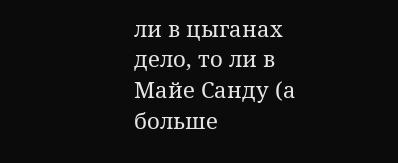ли в цыганах дело, то ли в Майе Санду (а больше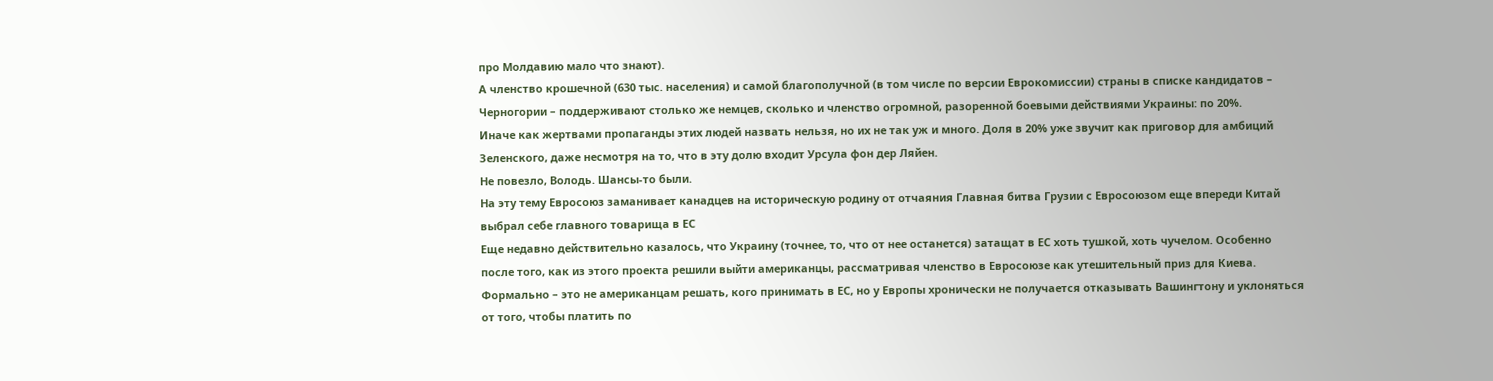про Молдавию мало что знают).
А членство крошечной (630 тыс. населения) и самой благополучной (в том числе по версии Еврокомиссии) страны в списке кандидатов – Черногории – поддерживают столько же немцев, сколько и членство огромной, разоренной боевыми действиями Украины: по 20%.
Иначе как жертвами пропаганды этих людей назвать нельзя, но их не так уж и много. Доля в 20% уже звучит как приговор для амбиций Зеленского, даже несмотря на то, что в эту долю входит Урсула фон дер Ляйен.
Не повезло, Володь. Шансы-то были.
На эту тему Евросоюз заманивает канадцев на историческую родину от отчаяния Главная битва Грузии с Евросоюзом еще впереди Китай выбрал себе главного товарища в ЕС
Еще недавно действительно казалось, что Украину (точнее, то, что от нее останется) затащат в ЕС хоть тушкой, хоть чучелом. Особенно после того, как из этого проекта решили выйти американцы, рассматривая членство в Евросоюзе как утешительный приз для Киева.
Формально – это не американцам решать, кого принимать в ЕС, но у Европы хронически не получается отказывать Вашингтону и уклоняться от того, чтобы платить по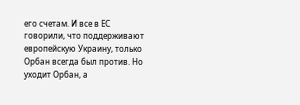его счетам. И все в ЕС говорили, что поддерживают европейскую Украину, только Орбан всегда был против. Но уходит Орбан, а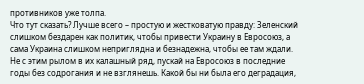противников уже толпа.
Что тут сказать? Лучше всего – простую и жестковатую правду: Зеленский слишком бездарен как политик, чтобы привести Украину в Евросоюз, а сама Украина слишком неприглядна и безнадежна, чтобы ее там ждали.
Не с этим рылом в их калашный ряд, пускай на Евросоюз в последние годы без содрогания и не взглянешь. Какой бы ни была его деградация,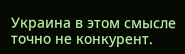Украина в этом смысле точно не конкурент.